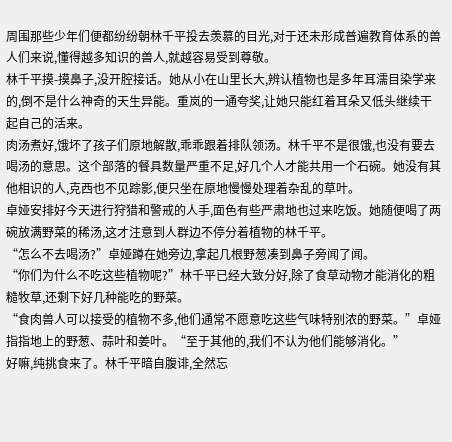周围那些少年们便都纷纷朝林千平投去羡慕的目光,对于还未形成普遍教育体系的兽人们来说,懂得越多知识的兽人,就越容易受到尊敬。
林千平摸-摸鼻子,没开腔接话。她从小在山里长大,辨认植物也是多年耳濡目染学来的,倒不是什么神奇的天生异能。重岚的一通夸奖,让她只能红着耳朵又低头继续干起自己的活来。
肉汤煮好,饿坏了孩子们原地解散,乖乖跟着排队领汤。林千平不是很饿,也没有要去喝汤的意思。这个部落的餐具数量严重不足,好几个人才能共用一个石碗。她没有其他相识的人,克西也不见踪影,便只坐在原地慢慢处理着杂乱的草叶。
卓娅安排好今天进行狩猎和警戒的人手,面色有些严肃地也过来吃饭。她随便喝了两碗放满野菜的稀汤,这才注意到人群边不停分着植物的林千平。
“怎么不去喝汤?”卓娅蹲在她旁边,拿起几根野葱凑到鼻子旁闻了闻。
“你们为什么不吃这些植物呢?”林千平已经大致分好,除了食草动物才能消化的粗糙牧草,还剩下好几种能吃的野菜。
“食肉兽人可以接受的植物不多,他们通常不愿意吃这些气味特别浓的野菜。”卓娅指指地上的野葱、蒜叶和姜叶。“至于其他的,我们不认为他们能够消化。”
好嘛,纯挑食来了。林千平暗自腹诽,全然忘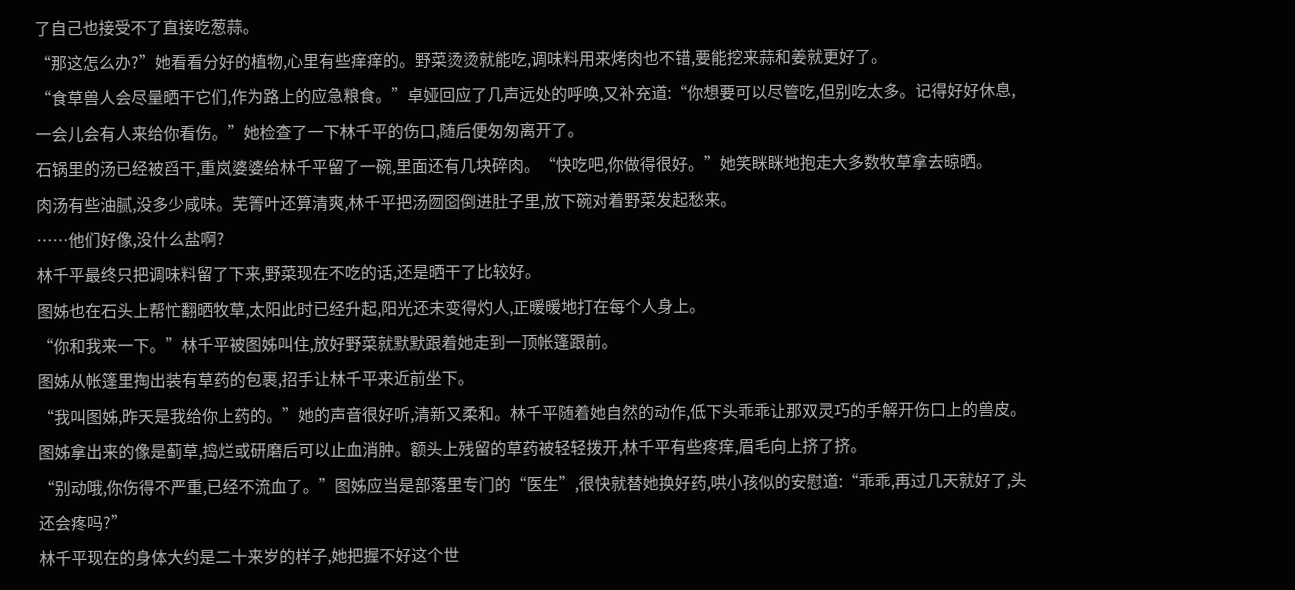了自己也接受不了直接吃葱蒜。
“那这怎么办?”她看看分好的植物,心里有些痒痒的。野菜烫烫就能吃,调味料用来烤肉也不错,要能挖来蒜和姜就更好了。
“食草兽人会尽量晒干它们,作为路上的应急粮食。”卓娅回应了几声远处的呼唤,又补充道:“你想要可以尽管吃,但别吃太多。记得好好休息,一会儿会有人来给你看伤。”她检查了一下林千平的伤口,随后便匆匆离开了。
石锅里的汤已经被舀干,重岚婆婆给林千平留了一碗,里面还有几块碎肉。“快吃吧,你做得很好。”她笑眯眯地抱走大多数牧草拿去晾晒。
肉汤有些油腻,没多少咸味。芜箐叶还算清爽,林千平把汤囫囵倒进肚子里,放下碗对着野菜发起愁来。
……他们好像,没什么盐啊?
林千平最终只把调味料留了下来,野菜现在不吃的话,还是晒干了比较好。
图姊也在石头上帮忙翻晒牧草,太阳此时已经升起,阳光还未变得灼人,正暖暖地打在每个人身上。
“你和我来一下。”林千平被图姊叫住,放好野菜就默默跟着她走到一顶帐篷跟前。
图姊从帐篷里掏出装有草药的包裹,招手让林千平来近前坐下。
“我叫图姊,昨天是我给你上药的。”她的声音很好听,清新又柔和。林千平随着她自然的动作,低下头乖乖让那双灵巧的手解开伤口上的兽皮。
图姊拿出来的像是蓟草,捣烂或研磨后可以止血消肿。额头上残留的草药被轻轻拨开,林千平有些疼痒,眉毛向上挤了挤。
“别动哦,你伤得不严重,已经不流血了。”图姊应当是部落里专门的“医生”,很快就替她换好药,哄小孩似的安慰道:“乖乖,再过几天就好了,头还会疼吗?”
林千平现在的身体大约是二十来岁的样子,她把握不好这个世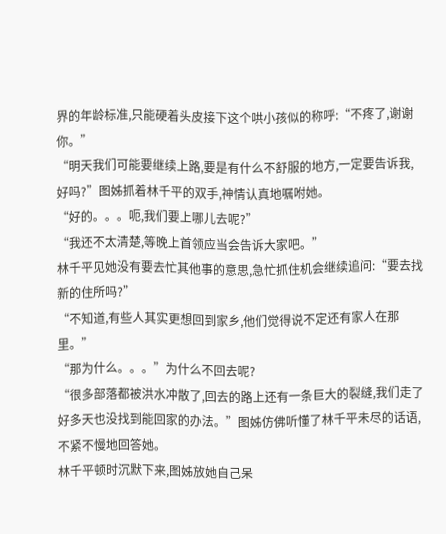界的年龄标准,只能硬着头皮接下这个哄小孩似的称呼:“不疼了,谢谢你。”
“明天我们可能要继续上路,要是有什么不舒服的地方,一定要告诉我,好吗?”图姊抓着林千平的双手,神情认真地嘱咐她。
“好的。。。呃,我们要上哪儿去呢?”
“我还不太清楚,等晚上首领应当会告诉大家吧。”
林千平见她没有要去忙其他事的意思,急忙抓住机会继续追问:“要去找新的住所吗?”
“不知道,有些人其实更想回到家乡,他们觉得说不定还有家人在那里。”
“那为什么。。。”为什么不回去呢?
“很多部落都被洪水冲散了,回去的路上还有一条巨大的裂缝,我们走了好多天也没找到能回家的办法。”图姊仿佛听懂了林千平未尽的话语,不紧不慢地回答她。
林千平顿时沉默下来,图姊放她自己呆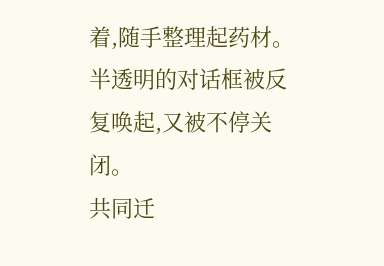着,随手整理起药材。
半透明的对话框被反复唤起,又被不停关闭。
共同迁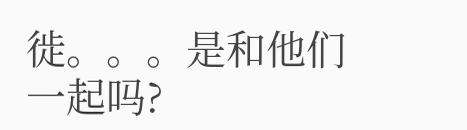徙。。。是和他们一起吗?